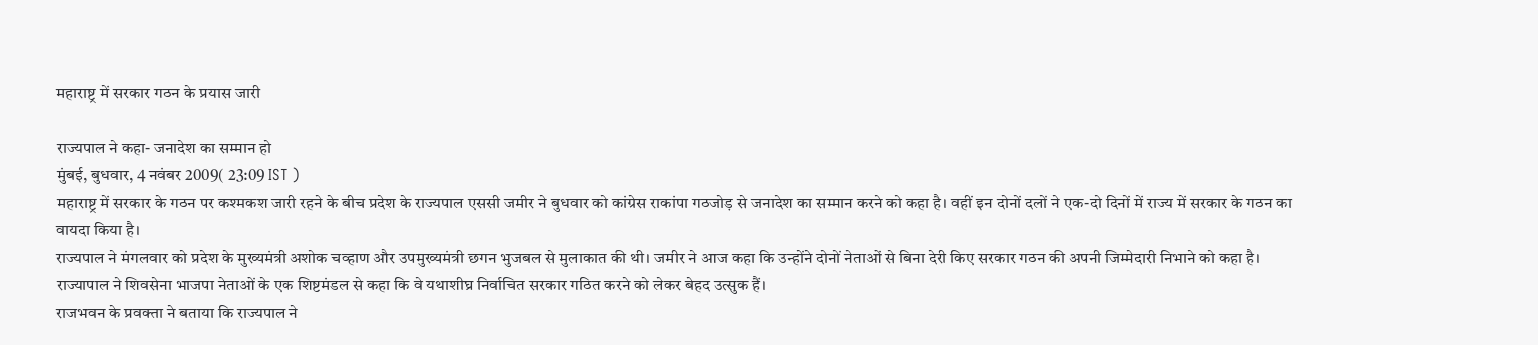महाराष्ट्र में सरकार गठन के प्रयास जारी

राज्यपाल ने कहा- जनादेश का सम्मान हो
मुंबई, बुधवार, 4 नवंबर 2009( 23:09 IST )
महाराष्ट्र में सरकार के गठन पर कश्मकश जारी रहने के बीच प्रदेश के राज्यपाल एससी जमीर ने बुधवार को कांग्रेस राकांपा गठजोड़ से जनादेश का सम्मान करने को कहा है। वहीं इन दोनों दलों ने एक-दो दिनों में राज्य में सरकार के गठन का वायदा किया है।
राज्यपाल ने मंगलवार को प्रदेश के मुख्यमंत्री अशोक चव्हाण और उपमुख्यमंत्री छगन भुजबल से मुलाकात की थी। जमीर ने आज कहा कि उन्होंने दोनों नेताओं से बिना देरी किए सरकार गठन की अपनी जिम्मेदारी निभाने को कहा है।
राज्यापाल ने शिवसेना भाजपा नेताओं के एक शिष्टमंडल से कहा कि वे यथाशीघ्र निर्वाचित सरकार गठित करने को लेकर बेहद उत्सुक हैं।
राजभवन के प्रवक्ता ने बताया कि राज्यपाल ने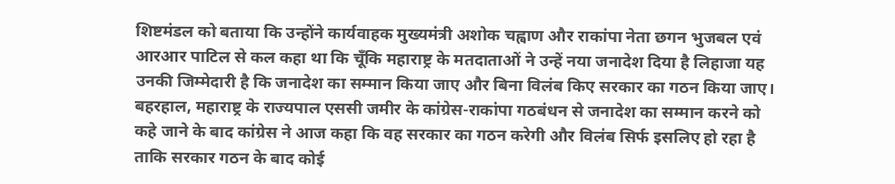शिष्टमंडल को बताया कि उन्होंने कार्यवाहक मुख्यमंत्री अशोक चह्वाण और राकांपा नेता छगन भुजबल एवं आरआर पाटिल से कल कहा था कि चूँकि महाराष्ट्र के मतदाताओं ने उन्हें नया जनादेश दिया है लिहाजा यह उनकी जिम्मेदारी है कि जनादेश का सम्मान किया जाए और बिना विलंब किए सरकार का गठन किया जाए।
बहरहाल, महाराष्ट्र के राज्यपाल एससी जमीर के कांग्रेस-राकांपा गठबंधन से जनादेश का सम्मान करने को कहे जाने के बाद कांग्रेस ने आज कहा कि वह सरकार का गठन करेगी और विलंब सिर्फ इसलिए हो रहा है ताकि सरकार गठन के बाद कोई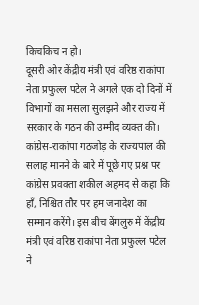किचकिच न हो।
दूसरी ओर केंद्रीय मंत्री एवं वरिष्ठ राकांपा नेता प्रफुल्ल पटेल ने अगले एक दो दिनों में विभागों का मसला सुलझने और राज्य में सरकार के गठन की उम्मीद व्यक्त की।
कांग्रेस-राकांपा गठजोड़ के राज्यपाल की सलाह मानने के बारे में पूछे गए प्रश्न पर कांग्रेस प्रवक्ता शकील अहमद से कहा कि हाँ, निश्चित तौर पर हम जनादेश का सम्मान करेंगे। इस बीच बेंगलुरु में केंद्रीय मंत्री एवं वरिष्ठ राकांपा नेता प्रफुल्ल पटेल ने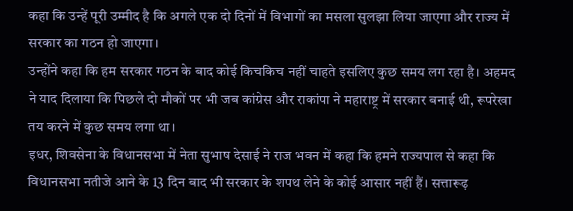कहा कि उन्हें पूरी उम्मीद है कि अगले एक दो दिनों में विभागों का मसला सुलझा लिया जाएगा और राज्य में सरकार का गठन हो जाएगा।
उन्होंने कहा कि हम सरकार गठन के बाद कोई किचकिच नहीं चाहते इसलिए कुछ समय लग रहा है। अहमद ने याद दिलाया कि पिछले दो मौकों पर भी जब कांग्रेस और राकांपा ने महाराष्ट्र में सरकार बनाई थी, रूपरेखा तय करने में कुछ समय लगा था।
इधर, शिवसेना के विधानसभा में नेता सुभाष देसाई ने राज भवन में कहा कि हमने राज्यपाल से कहा कि विधानसभा नतीजे आने के 13 दिन बाद भी सरकार के शपथ लेने के कोई आसार नहीं हैं। सत्तारूढ़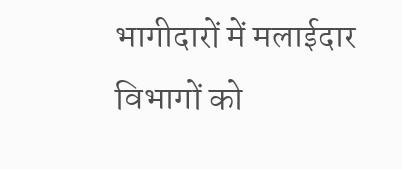भागीदारों में मलाईदार विभागों को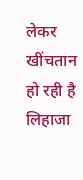लेकर खींचतान हो रही है लिहाजा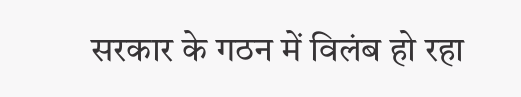सरकार के गठन में विलंब हो रहा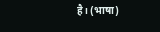है। (भाषा)